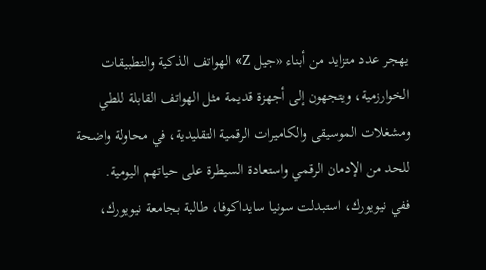يهجر عدد متزايد من أبناء «جيل Z» الهواتف الذكية والتطبيقات الخوارزمية، ويتجهون إلى أجهزة قديمة مثل الهواتف القابلة للطي ومشغلات الموسيقى والكاميرات الرقمية التقليدية، في محاولة واضحة للحد من الإدمان الرقمي واستعادة السيطرة على حياتهم اليومية.
ففي نيويورك، استبدلت سونيا سايداكوفا، طالبة بجامعة نيويورك،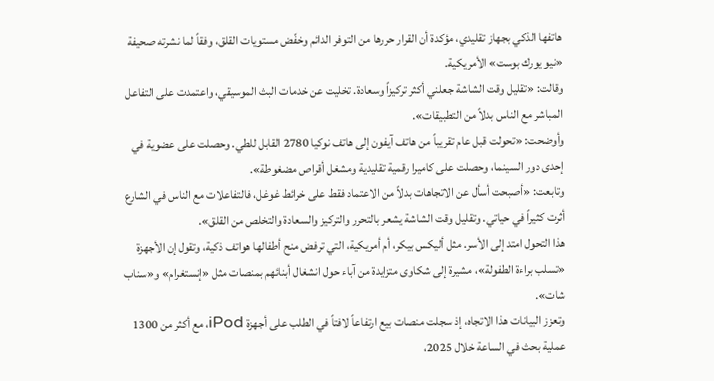هاتفها الذكي بجهاز تقليدي، مؤكدة أن القرار حررها من التوفر الدائم وخفّض مستويات القلق، وفقاً لما نشرته صحيفة «نيو يورك بوست» الأمريكية.
وقالت: «تقليل وقت الشاشة جعلني أكثر تركيزاً وسعادة. تخليت عن خدمات البث الموسيقي، واعتمدت على التفاعل المباشر مع الناس بدلاً من التطبيقات».
وأوضحت: «تحولت قبل عام تقريباً من هاتف آيفون إلى هاتف نوكيا 2780 القابل للطي. وحصلت على عضوية في إحدى دور السينما، وحصلت على كاميرا رقمية تقليدية ومشغل أقراص مضغوطة».
وتابعت: «أصبحت أسأل عن الاتجاهات بدلاً من الاعتماد فقط على خرائط غوغل، فالتفاعلات مع الناس في الشارع أثرت كثيراً في حياتي. وتقليل وقت الشاشة يشعر بالتحرر والتركيز والسعادة والتخلص من القلق».
هذا التحول امتد إلى الأسر. مثل أليكس بيكر، أم أمريكية، التي ترفض منح أطفالها هواتف ذكية، وتقول إن الأجهزة «تسلب براءة الطفولة»، مشيرة إلى شكاوى متزايدة من آباء حول انشغال أبنائهم بمنصات مثل «إنستغرام» و«سناب شات».
وتعزز البيانات هذا الاتجاه، إذ سجلت منصات بيع ارتفاعاً لافتاً في الطلب على أجهزة iPod، مع أكثر من 1300 عملية بحث في الساعة خلال 2025،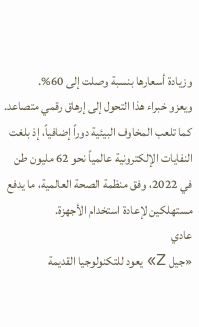وزيادة أسعارها بنسبة وصلت إلى 60%.
ويعزو خبراء هذا التحول إلى إرهاق رقمي متصاعد. كما تلعب المخاوف البيئية دوراً إضافياً، إذ بلغت النفايات الإلكترونية عالمياً نحو 62 مليون طن في 2022، وفق منظمة الصحة العالمية، ما يدفع مستهلكين لإعادة استخدام الأجهزة.
عادي
«جيل Z» يعود للتكنولوجيا القديمة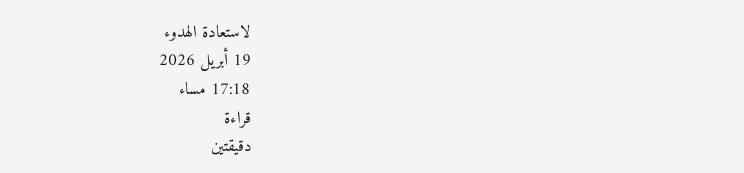لاستعادة الهدوء
19 أبريل 2026
17:18 مساء
قراءة
دقيقتين